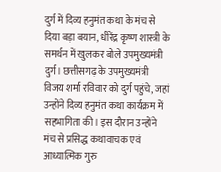दुर्ग में दिव्य हनुमंत कथा के मंच से दिया बड़ा बयान, धीरेंद्र कृष्ण शास्त्री के समर्थन में खुलकर बोले उपमुख्यमंत्री
दुर्ग। छत्तीसगढ़ के उपमुख्यमंत्री विजय शर्मा रविवार को दुर्ग पहुंचे, जहां उन्होंने दिव्य हनुमंत कथा कार्यक्रम में सहभागिता की। इस दौरान उन्होंने मंच से प्रसिद्ध कथावाचक एवं आध्यात्मिक गुरु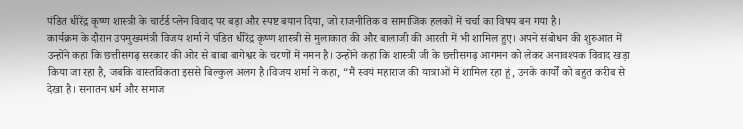पंडित धीरेंद्र कृष्ण शास्त्री के चार्टर्ड प्लेन विवाद पर बड़ा और स्पष्ट बयान दिया, जो राजनीतिक व सामाजिक हलकों में चर्चा का विषय बन गया है।
कार्यक्रम के दौरान उपमुख्यमंत्री विजय शर्मा ने पंडित धीरेंद्र कृष्ण शास्त्री से मुलाकात की और बालाजी की आरती में भी शामिल हुए। अपने संबोधन की शुरुआत में उन्होंने कहा कि छत्तीसगढ़ सरकार की ओर से बाबा बागेश्वर के चरणों में नमन है। उन्होंने कहा कि शास्त्री जी के छत्तीसगढ़ आगमन को लेकर अनावश्यक विवाद खड़ा किया जा रहा है, जबकि वास्तविकता इससे बिल्कुल अलग है।विजय शर्मा ने कहा, “मैं स्वयं महाराज की यात्राओं में शामिल रहा हूं, उनके कार्यों को बहुत करीब से देखा है। सनातन धर्म और समाज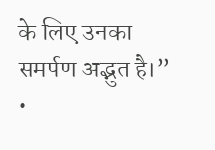के लिए उनका समर्पण अद्भुत है।”
•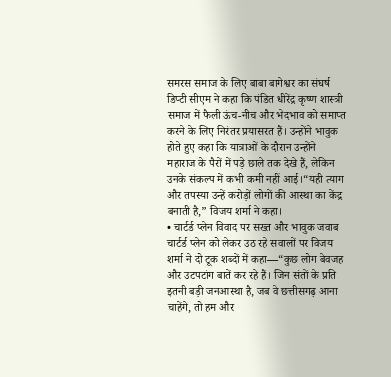समरस समाज के लिए बाबा बागेश्वर का संघर्ष
डिप्टी सीएम ने कहा कि पंडित धीरेंद्र कृष्ण शास्त्री समाज में फैली ऊंच-नीच और भेदभाव को समाप्त करने के लिए निरंतर प्रयासरत हैं। उन्होंने भावुक होते हुए कहा कि यात्राओं के दौरान उन्होंने महाराज के पैरों में पड़े छाले तक देखे हैं, लेकिन उनके संकल्प में कभी कमी नहीं आई।“यही त्याग और तपस्या उन्हें करोड़ों लोगों की आस्था का केंद्र बनाती है,” विजय शर्मा ने कहा।
• चार्टर्ड प्लेन विवाद पर सख्त और भावुक जवाब
चार्टर्ड प्लेन को लेकर उठ रहे सवालों पर विजय शर्मा ने दो टूक शब्दों में कहा—“कुछ लोग बेवजह और उटपटांग बातें कर रहे हैं। जिन संतों के प्रति इतनी बड़ी जनआस्था है, जब वे छत्तीसगढ़ आना चाहेंगे, तो हम और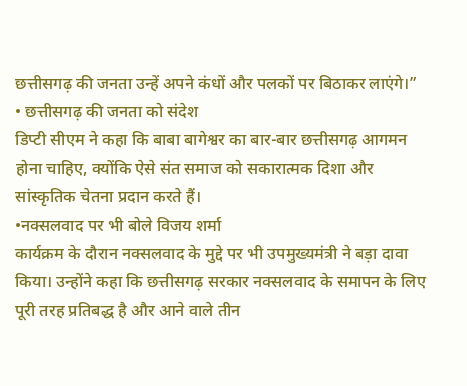छत्तीसगढ़ की जनता उन्हें अपने कंधों और पलकों पर बिठाकर लाएंगे।”
• छत्तीसगढ़ की जनता को संदेश
डिप्टी सीएम ने कहा कि बाबा बागेश्वर का बार-बार छत्तीसगढ़ आगमन होना चाहिए, क्योंकि ऐसे संत समाज को सकारात्मक दिशा और सांस्कृतिक चेतना प्रदान करते हैं।
•नक्सलवाद पर भी बोले विजय शर्मा
कार्यक्रम के दौरान नक्सलवाद के मुद्दे पर भी उपमुख्यमंत्री ने बड़ा दावा किया। उन्होंने कहा कि छत्तीसगढ़ सरकार नक्सलवाद के समापन के लिए पूरी तरह प्रतिबद्ध है और आने वाले तीन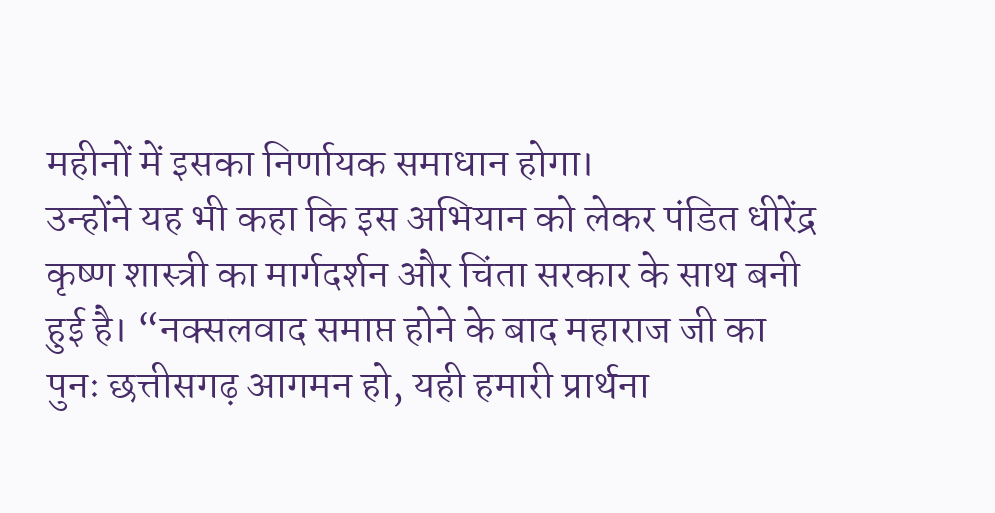महीनों में इसका निर्णायक समाधान होगा।
उन्होंने यह भी कहा कि इस अभियान को लेकर पंडित धीरेंद्र कृष्ण शास्त्री का मार्गदर्शन और चिंता सरकार के साथ बनी हुई है। “नक्सलवाद समाप्त होने के बाद महाराज जी का पुनः छत्तीसगढ़ आगमन हो, यही हमारी प्रार्थना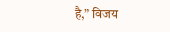है,” विजय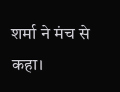शर्मा ने मंच से कहा।